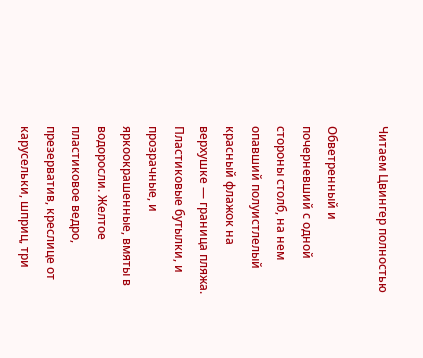Читаем Цвингер полностью

Обветренный и почерневший с одной стороны столб, на нем опавший полуистлелый красный флажок на верхушке — граница пляжа. Пластиковые бутылки, и прозрачные, и яркоокрашенные, вмяты в водоросли. Желтое пластиковое ведро, презерватив, креслице от карусельки, шприц, три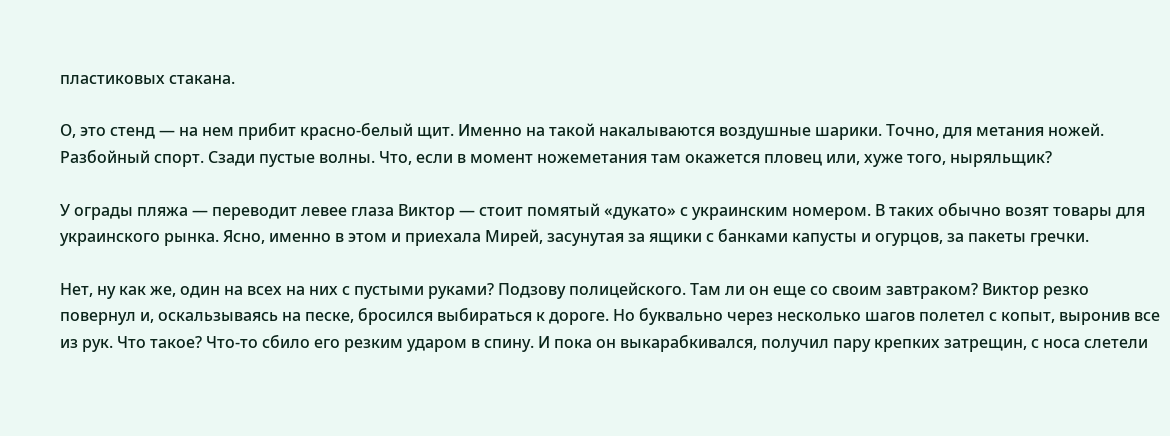пластиковых стакана.

О, это стенд — на нем прибит красно-белый щит. Именно на такой накалываются воздушные шарики. Точно, для метания ножей. Разбойный спорт. Сзади пустые волны. Что, если в момент ножеметания там окажется пловец или, хуже того, ныряльщик?

У ограды пляжа — переводит левее глаза Виктор — стоит помятый «дукато» с украинским номером. В таких обычно возят товары для украинского рынка. Ясно, именно в этом и приехала Мирей, засунутая за ящики с банками капусты и огурцов, за пакеты гречки.

Нет, ну как же, один на всех на них с пустыми руками? Подзову полицейского. Там ли он еще со своим завтраком? Виктор резко повернул и, оскальзываясь на песке, бросился выбираться к дороге. Но буквально через несколько шагов полетел с копыт, выронив все из рук. Что такое? Что-то сбило его резким ударом в спину. И пока он выкарабкивался, получил пару крепких затрещин, с носа слетели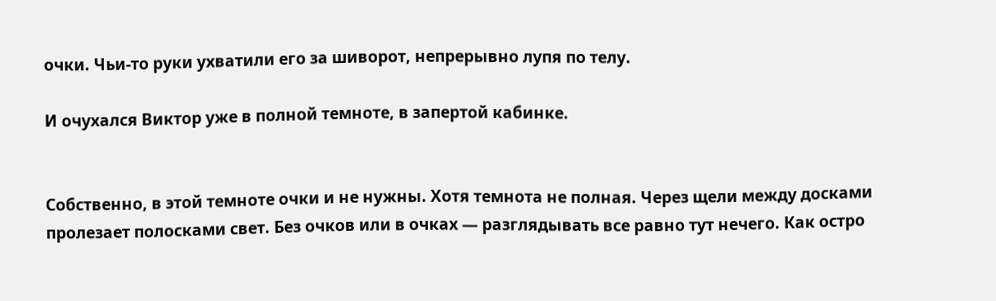очки. Чьи-то руки ухватили его за шиворот, непрерывно лупя по телу.

И очухался Виктор уже в полной темноте, в запертой кабинке.


Собственно, в этой темноте очки и не нужны. Хотя темнота не полная. Через щели между досками пролезает полосками свет. Без очков или в очках — разглядывать все равно тут нечего. Как остро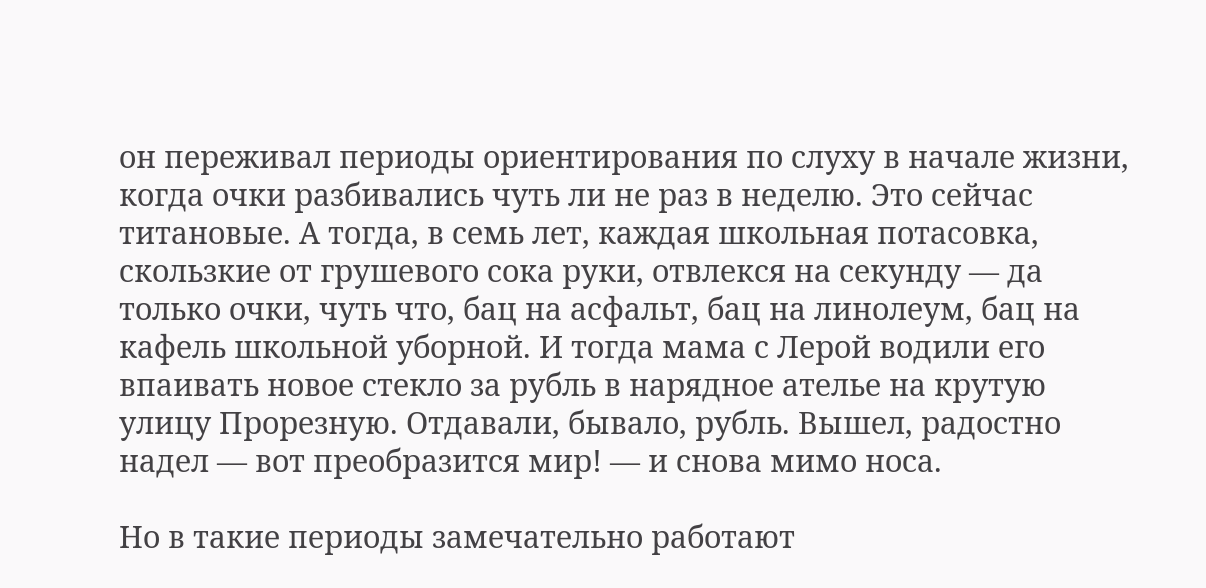он переживал периоды ориентирования по слуху в начале жизни, когда очки разбивались чуть ли не раз в неделю. Это сейчас титановые. А тогда, в семь лет, каждая школьная потасовка, скользкие от грушевого сока руки, отвлекся на секунду — да только очки, чуть что, бац на асфальт, бац на линолеум, бац на кафель школьной уборной. И тогда мама с Лерой водили его впаивать новое стекло за рубль в нарядное ателье на крутую улицу Прорезную. Отдавали, бывало, рубль. Вышел, радостно надел — вот преобразится мир! — и снова мимо носа.

Но в такие периоды замечательно работают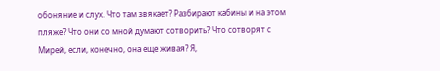обоняние и слух. Что там звякает? Разбирают кабины и на этом пляже? Что они со мной думают сотворить? Что сотворят с Мирей, если, конечно, она еще живая? Я,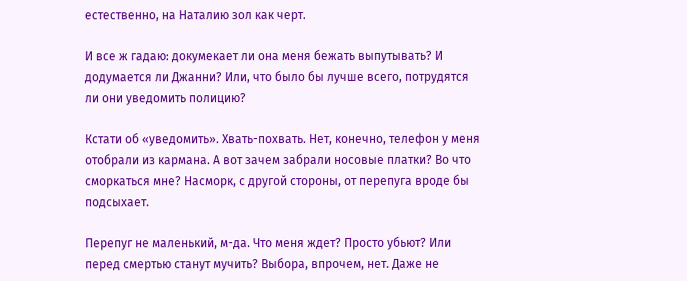естественно, на Наталию зол как черт.

И все ж гадаю: докумекает ли она меня бежать выпутывать? И додумается ли Джанни? Или, что было бы лучше всего, потрудятся ли они уведомить полицию?

Кстати об «уведомить». Хвать-похвать. Нет, конечно, телефон у меня отобрали из кармана. А вот зачем забрали носовые платки? Во что сморкаться мне? Насморк, с другой стороны, от перепуга вроде бы подсыхает.

Перепуг не маленький, м-да. Что меня ждет? Просто убьют? Или перед смертью станут мучить? Выбора, впрочем, нет. Даже не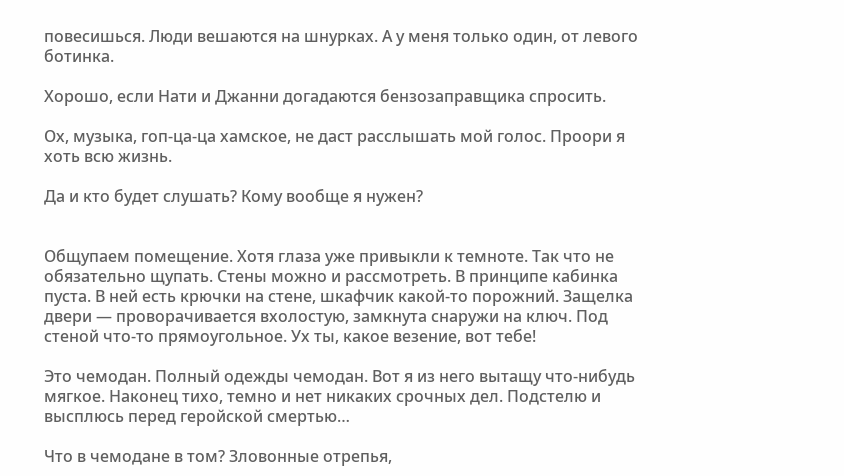повесишься. Люди вешаются на шнурках. А у меня только один, от левого ботинка.

Хорошо, если Нати и Джанни догадаются бензозаправщика спросить.

Ох, музыка, гоп-ца-ца хамское, не даст расслышать мой голос. Проори я хоть всю жизнь.

Да и кто будет слушать? Кому вообще я нужен?


Общупаем помещение. Хотя глаза уже привыкли к темноте. Так что не обязательно щупать. Стены можно и рассмотреть. В принципе кабинка пуста. В ней есть крючки на стене, шкафчик какой-то порожний. Защелка двери — проворачивается вхолостую, замкнута снаружи на ключ. Под стеной что-то прямоугольное. Ух ты, какое везение, вот тебе!

Это чемодан. Полный одежды чемодан. Вот я из него вытащу что-нибудь мягкое. Наконец тихо, темно и нет никаких срочных дел. Подстелю и высплюсь перед геройской смертью…

Что в чемодане в том? Зловонные отрепья,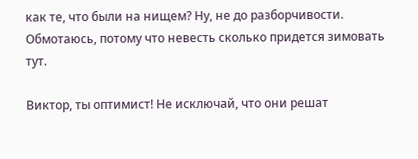как те, что были на нищем? Ну, не до разборчивости. Обмотаюсь, потому что невесть сколько придется зимовать тут.

Виктор, ты оптимист! Не исключай, что они решат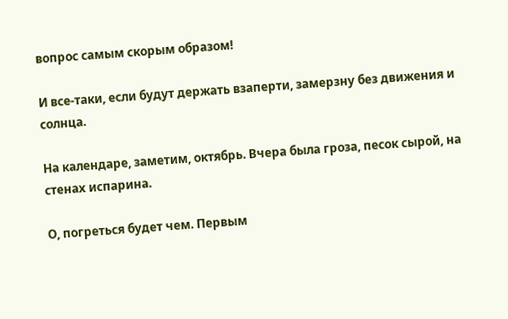вопрос самым скорым образом!

И все-таки, если будут держать взаперти, замерзну без движения и солнца.

На календаре, заметим, октябрь. Вчера была гроза, песок сырой, на стенах испарина.

О, погреться будет чем. Первым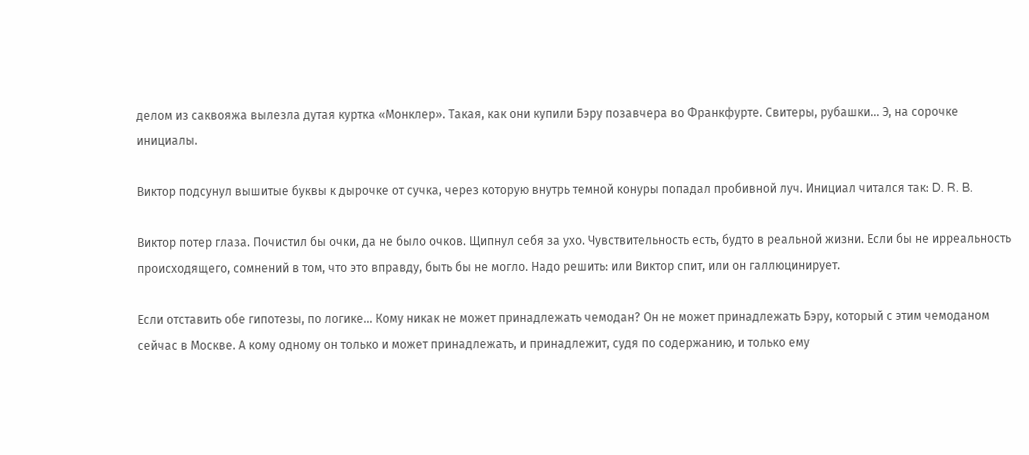делом из саквояжа вылезла дутая куртка «Монклер». Такая, как они купили Бэру позавчера во Франкфурте. Свитеры, рубашки… Э, на сорочке инициалы.

Виктор подсунул вышитые буквы к дырочке от сучка, через которую внутрь темной конуры попадал пробивной луч. Инициал читался так: D. R. B.

Виктор потер глаза. Почистил бы очки, да не было очков. Щипнул себя за ухо. Чувствительность есть, будто в реальной жизни. Если бы не ирреальность происходящего, сомнений в том, что это вправду, быть бы не могло. Надо решить: или Виктор спит, или он галлюцинирует.

Если отставить обе гипотезы, по логике… Кому никак не может принадлежать чемодан? Он не может принадлежать Бэру, который с этим чемоданом сейчас в Москве. А кому одному он только и может принадлежать, и принадлежит, судя по содержанию, и только ему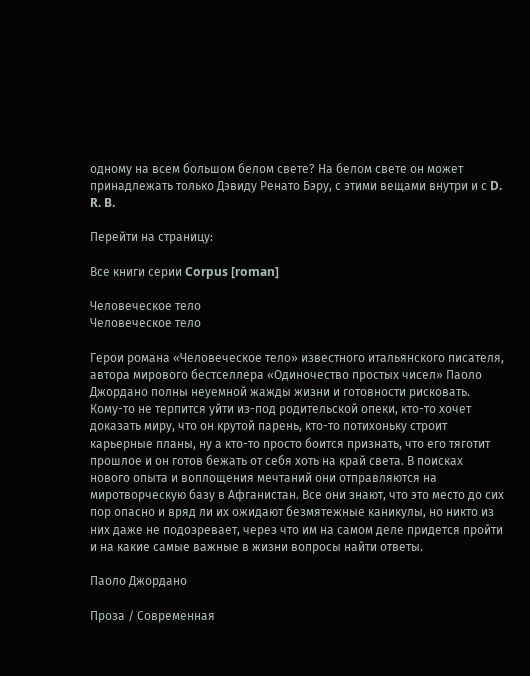одному на всем большом белом свете? На белом свете он может принадлежать только Дэвиду Ренато Бэру, с этими вещами внутри и с D. R. B.

Перейти на страницу:

Все книги серии Corpus [roman]

Человеческое тело
Человеческое тело

Герои романа «Человеческое тело» известного итальянского писателя, автора мирового бестселлера «Одиночество простых чисел» Паоло Джордано полны неуемной жажды жизни и готовности рисковать. Кому-то не терпится уйти из-под родительской опеки, кто-то хочет доказать миру, что он крутой парень, кто-то потихоньку строит карьерные планы, ну а кто-то просто боится признать, что его тяготит прошлое и он готов бежать от себя хоть на край света. В поисках нового опыта и воплощения мечтаний они отправляются на миротворческую базу в Афганистан. Все они знают, что это место до сих пор опасно и вряд ли их ожидают безмятежные каникулы, но никто из них даже не подозревает, через что им на самом деле придется пройти и на какие самые важные в жизни вопросы найти ответы.

Паоло Джордано

Проза / Современная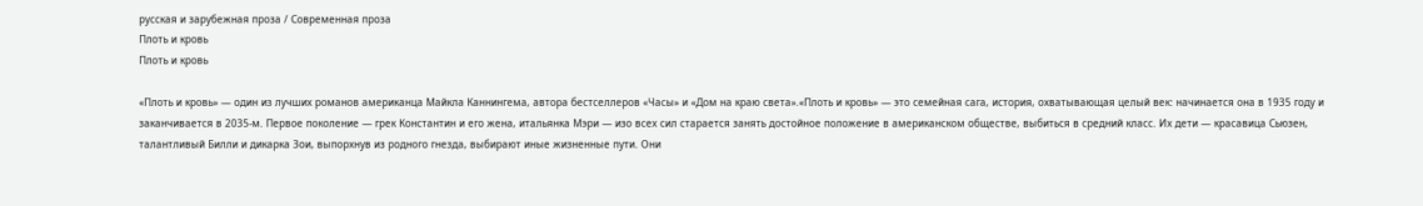русская и зарубежная проза / Современная проза
Плоть и кровь
Плоть и кровь

«Плоть и кровь» — один из лучших романов американца Майкла Каннингема, автора бестселлеров «Часы» и «Дом на краю света».«Плоть и кровь» — это семейная сага, история, охватывающая целый век: начинается она в 1935 году и заканчивается в 2035-м. Первое поколение — грек Константин и его жена, итальянка Мэри — изо всех сил старается занять достойное положение в американском обществе, выбиться в средний класс. Их дети — красавица Сьюзен, талантливый Билли и дикарка Зои, выпорхнув из родного гнезда, выбирают иные жизненные пути. Они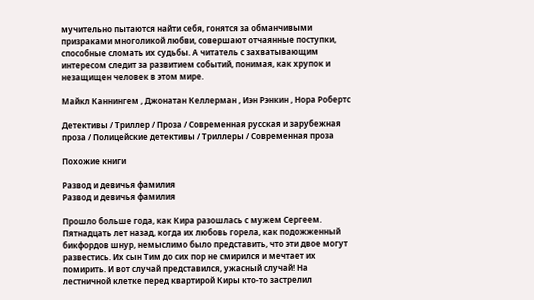мучительно пытаются найти себя, гонятся за обманчивыми призраками многоликой любви, совершают отчаянные поступки, способные сломать их судьбы. А читатель с захватывающим интересом следит за развитием событий, понимая, как хрупок и незащищен человек в этом мире.

Майкл Каннингем , Джонатан Келлерман , Иэн Рэнкин , Нора Робертс

Детективы / Триллер / Проза / Современная русская и зарубежная проза / Полицейские детективы / Триллеры / Современная проза

Похожие книги

Развод и девичья фамилия
Развод и девичья фамилия

Прошло больше года, как Кира разошлась с мужем Сергеем. Пятнадцать лет назад, когда их любовь горела, как подожженный бикфордов шнур, немыслимо было представить, что эти двое могут развестись. Их сын Тим до сих пор не смирился и мечтает их помирить. И вот случай представился, ужасный случай! На лестничной клетке перед квартирой Киры кто-то застрелил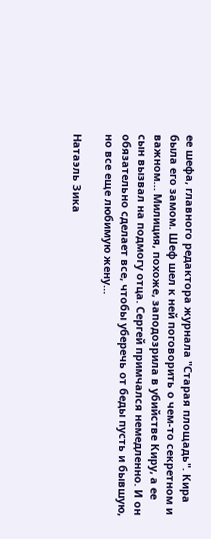ее шефа, главного редактора журнала "Старая площадь". Кира была его замом. Шеф шел к ней поговорить о чем-то секретном и важном… Милиция, похоже, заподозрила в убийстве Киру, а ее сын вызвал на подмогу отца. Сергей примчался немедленно. И он обязательно сделает все, чтобы уберечь от беды пусть и бывшую, но все еще любимую жену…

Натаэль Зика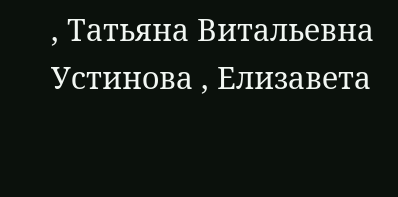, Татьяна Витальевна Устинова , Елизавета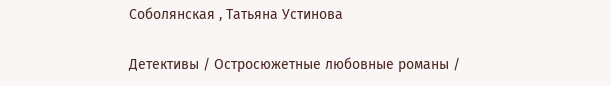Соболянская , Татьяна Устинова

Детективы / Остросюжетные любовные романы /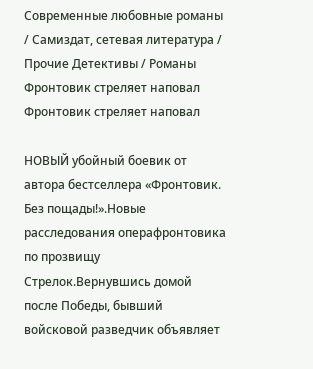Современные любовные романы / Самиздат, сетевая литература / Прочие Детективы / Романы
Фронтовик стреляет наповал
Фронтовик стреляет наповал

НОВЫЙ убойный боевик от автора бестселлера «Фронтовик. Без пощады!».Новые расследования операфронтовика по прозвищу Стрелок.Вернувшись домой после Победы, бывший войсковой разведчик объявляет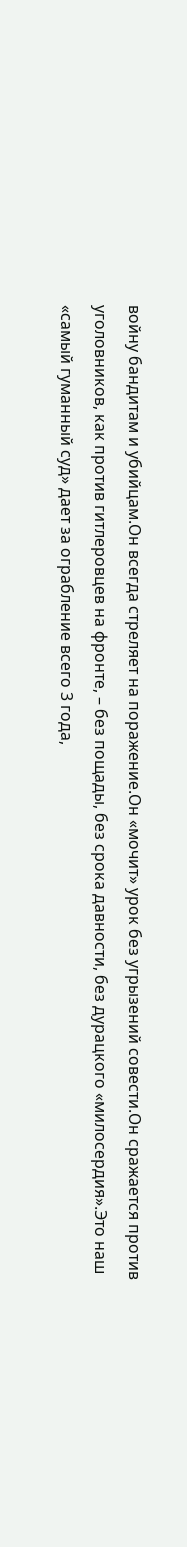войну бандитам и убийцам.Он всегда стреляет на поражение.Он «мочит» урок без угрызений совести.Он сражается против уголовников, как против гитлеровцев на фронте, – без пощады, без срока давности, без дурацкого «милосердия».Это наш «самый гуманный суд» дает за ограбление всего 3 года,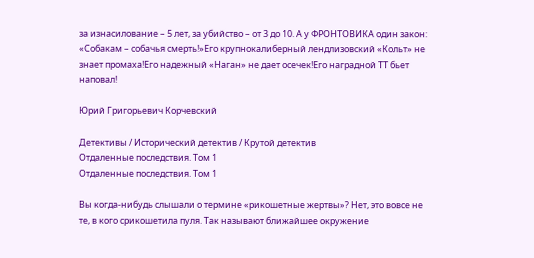за изнасилование – 5 лет, за убийство – от 3 до 10. А у ФРОНТОВИКА один закон: «Собакам – собачья смерть!»Его крупнокалиберный лендлизовский «Кольт» не знает промаха!Его надежный «Наган» не дает осечек!Его наградной ТТ бьет наповал!

Юрий Григорьевич Корчевский

Детективы / Исторический детектив / Крутой детектив
Отдаленные последствия. Том 1
Отдаленные последствия. Том 1

Вы когда-нибудь слышали о термине «рикошетные жертвы»? Нет, это вовсе не те, в кого срикошетила пуля. Так называют ближайшее окружение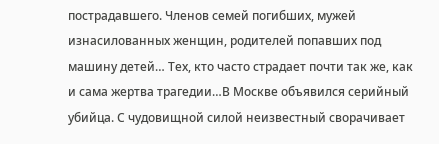пострадавшего. Членов семей погибших, мужей изнасилованных женщин, родителей попавших под машину детей… Тех, кто часто страдает почти так же, как и сама жертва трагедии…В Москве объявился серийный убийца. С чудовищной силой неизвестный сворачивает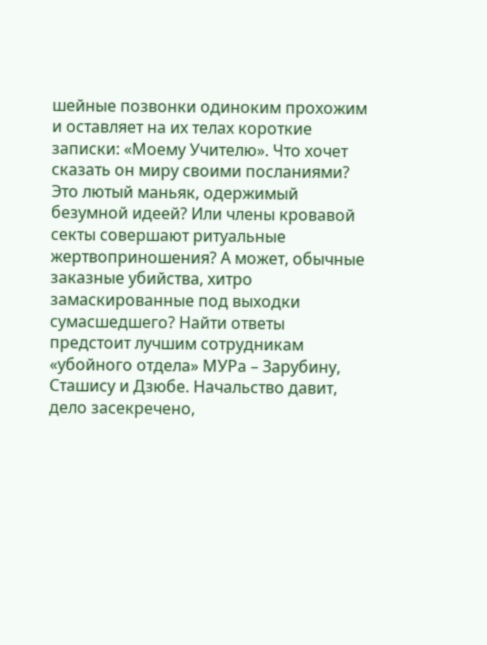шейные позвонки одиноким прохожим и оставляет на их телах короткие записки: «Моему Учителю». Что хочет сказать он миру своими посланиями? Это лютый маньяк, одержимый безумной идеей? Или члены кровавой секты совершают ритуальные жертвоприношения? А может, обычные заказные убийства, хитро замаскированные под выходки сумасшедшего? Найти ответы предстоит лучшим сотрудникам «убойного отдела» МУРа – Зарубину, Сташису и Дзюбе. Начальство давит, дело засекречено,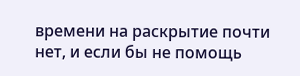времени на раскрытие почти нет, и если бы не помощь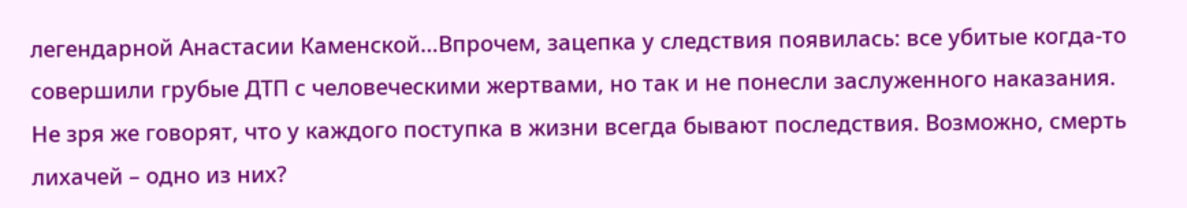легендарной Анастасии Каменской…Впрочем, зацепка у следствия появилась: все убитые когда-то совершили грубые ДТП с человеческими жертвами, но так и не понесли заслуженного наказания. Не зря же говорят, что у каждого поступка в жизни всегда бывают последствия. Возможно, смерть лихачей – одно из них?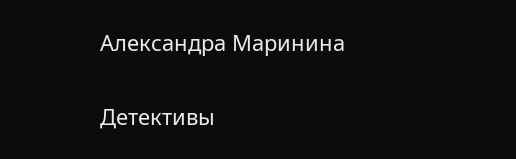Александра Маринина

Детективы